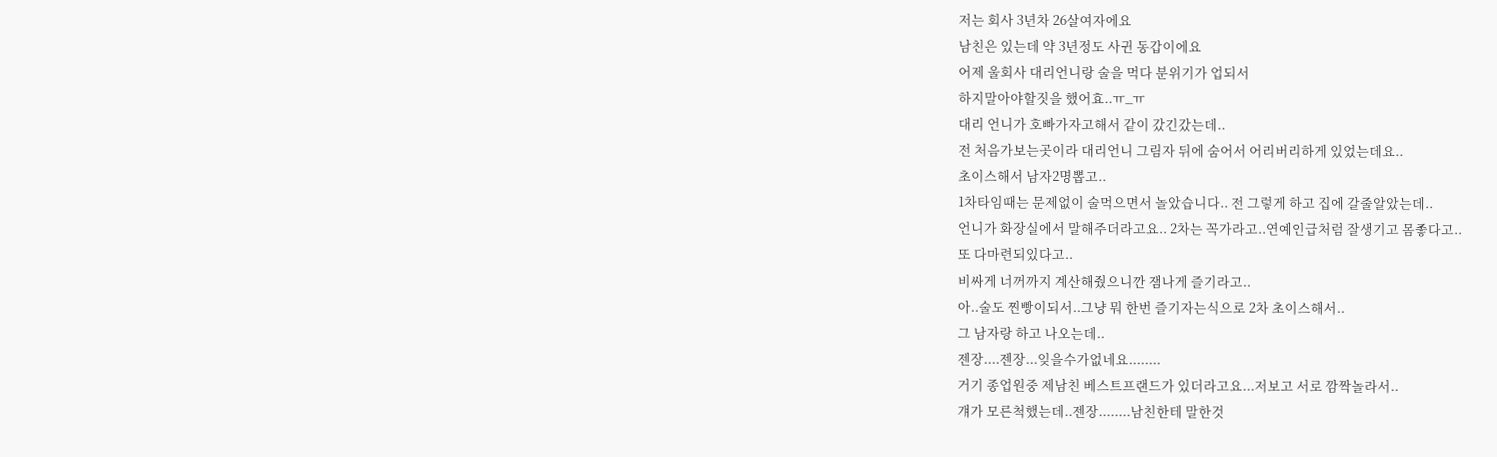저는 회사 3년차 26살여자에요
남친은 있는데 약 3년정도 사귄 동갑이에요
어제 울회사 대리언니랑 술을 먹다 분위기가 업되서
하지말아야할짓을 했어효..ㅠ_ㅠ
대리 언니가 호빠가자고해서 같이 갔긴갔는데..
전 처음가보는곳이라 대리언니 그림자 뒤에 숨어서 어리버리하게 있었는데요..
초이스해서 남자2명뽑고..
1차타임때는 문제없이 술먹으면서 놀았습니다.. 전 그렇게 하고 집에 갈줄알았는데..
언니가 화장실에서 말해주더라고요.. 2차는 꼭가라고..연예인급처럼 잘생기고 몸좋다고..
또 다마련되있다고..
비싸게 너꺼까지 계산해줬으니깐 잼나게 즐기라고..
아..술도 찐빵이되서..그냥 뭐 한번 즐기자는식으로 2차 초이스해서..
그 남자랑 하고 나오는데..
젠장....젠장...잊을수가없네요........
거기 종업원중 제남친 베스트프랜드가 있더라고요...저보고 서로 깜짝놀라서..
걔가 모른척했는데..젠장........남친한테 말한것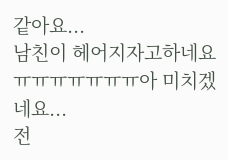같아요...
남친이 헤어지자고하네요 ㅠㅠㅠㅠㅠㅠㅠ아 미치겠네요...
전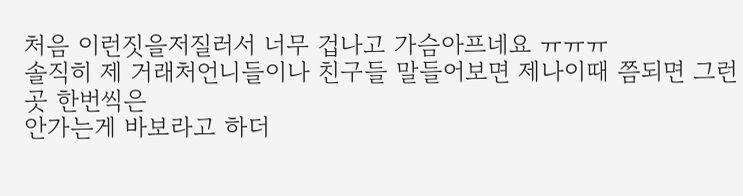처음 이런짓을저질러서 너무 겁나고 가슴아프네요 ㅠㅠㅠ
솔직히 제 거래처언니들이나 친구들 말들어보면 제나이때 쯤되면 그런곳 한번씩은
안가는게 바보라고 하더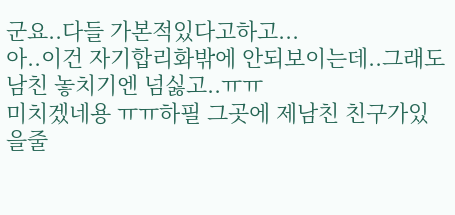군요..다들 가본적있다고하고...
아..이건 자기합리화밖에 안되보이는데..그래도 남친 놓치기엔 넘싫고..ㅠㅠ
미치겠네용 ㅠㅠ하필 그곳에 제남친 친구가있을줄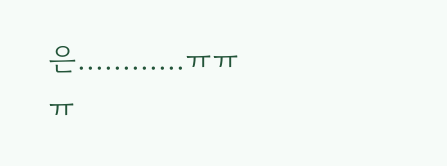은............ㅠㅠㅠ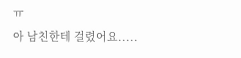ㅠ
아 남친한테 걸렸어요.....